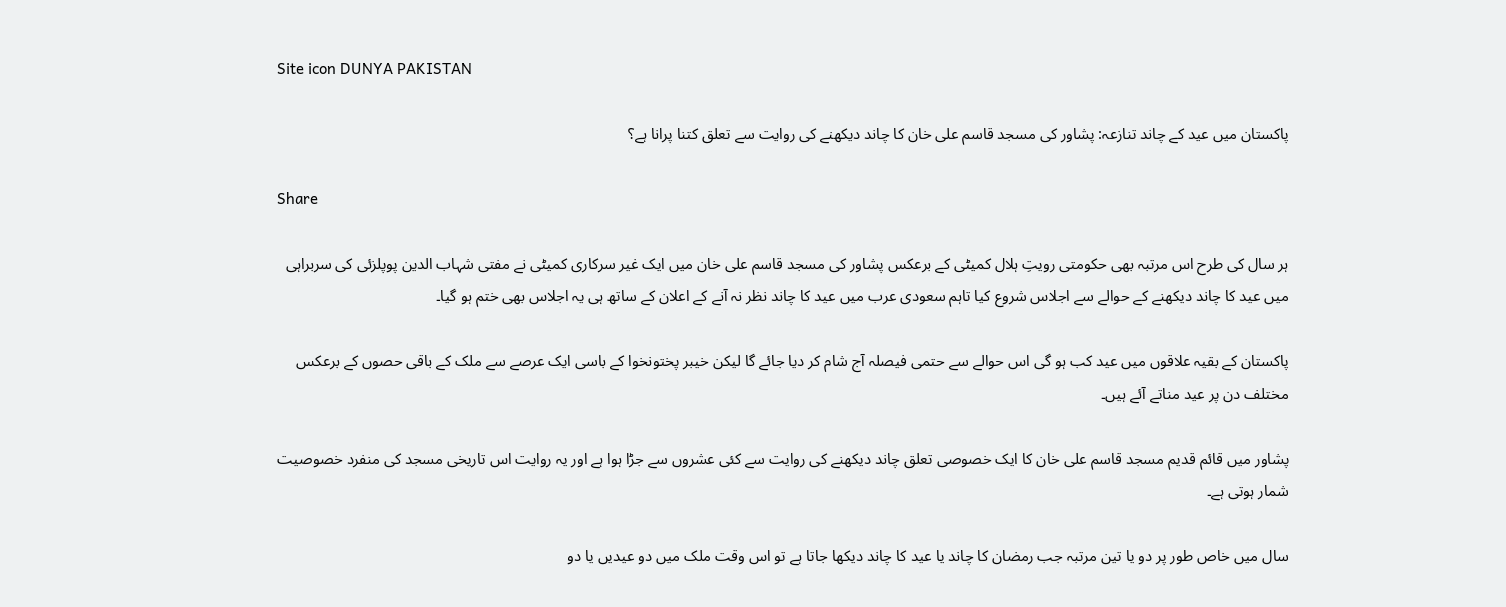Site icon DUNYA PAKISTAN

پاکستان میں عید کے چاند تنازعہ: پشاور کی مسجد قاسم علی خان کا چاند دیکھنے کی روایت سے تعلق کتنا پرانا ہے؟

Share

ہر سال کی طرح اس مرتبہ بھی حکومتی رویتِ ہلال کمیٹی کے برعکس پشاور کی مسجد قاسم علی خان میں ایک غیر سرکاری کمیٹی نے مفتی شہاب الدین پوپلزئی کی سربراہی میں عید کا چاند دیکھنے کے حوالے سے اجلاس شروع کیا تاہم سعودی عرب میں عید کا چاند نظر نہ آنے کے اعلان کے ساتھ ہی یہ اجلاس بھی ختم ہو گیا۔

پاکستان کے بقیہ علاقوں میں عید کب ہو گی اس حوالے سے حتمی فیصلہ آج شام کر دیا جائے گا لیکن خیبر پختونخوا کے باسی ایک عرصے سے ملک کے باقی حصوں کے برعکس مختلف دن پر عید مناتے آئے ہیں۔

پشاور میں قائم قدیم مسجد قاسم علی خان کا ایک خصوصی تعلق چاند دیکھنے کی روایت سے کئی عشروں سے جڑا ہوا ہے اور یہ روایت اس تاریخی مسجد کی منفرد خصوصیت شمار ہوتی ہے۔

سال میں خاص طور پر دو یا تین مرتبہ جب رمضان کا چاند یا عید کا چاند دیکھا جاتا ہے تو اس وقت ملک میں دو عیدیں یا دو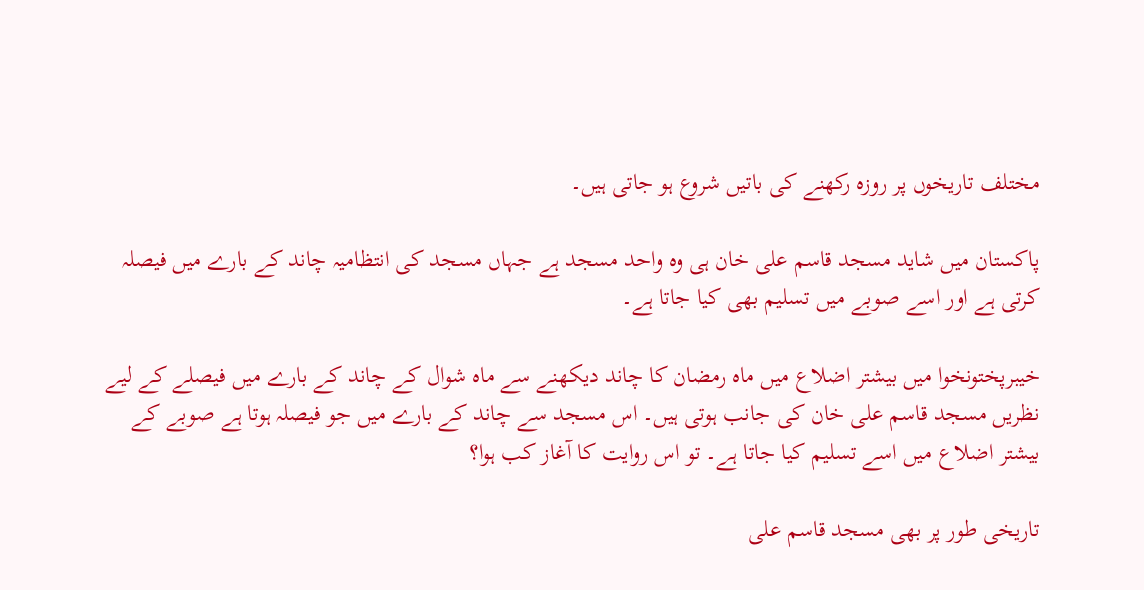مختلف تاریخوں پر روزہ رکھنے کی باتیں شروع ہو جاتی ہیں۔

پاکستان میں شاید مسجد قاسم علی خان ہی وہ واحد مسجد ہے جہاں مسجد کی انتظامیہ چاند کے بارے میں فیصلہ کرتی ہے اور اسے صوبے میں تسلیم بھی کیا جاتا ہے۔

خیبرپختونخوا میں بیشتر اضلاع میں ماہ رمضان کا چاند دیکھنے سے ماہ شوال کے چاند کے بارے میں فیصلے کے لیے نظریں مسجد قاسم علی خان کی جانب ہوتی ہیں۔ اس مسجد سے چاند کے بارے میں جو فیصلہ ہوتا ہے صوبے کے بیشتر اضلاع میں اسے تسلیم کیا جاتا ہے۔ تو اس روایت کا آغاز کب ہوا؟

تاریخی طور پر بھی مسجد قاسم علی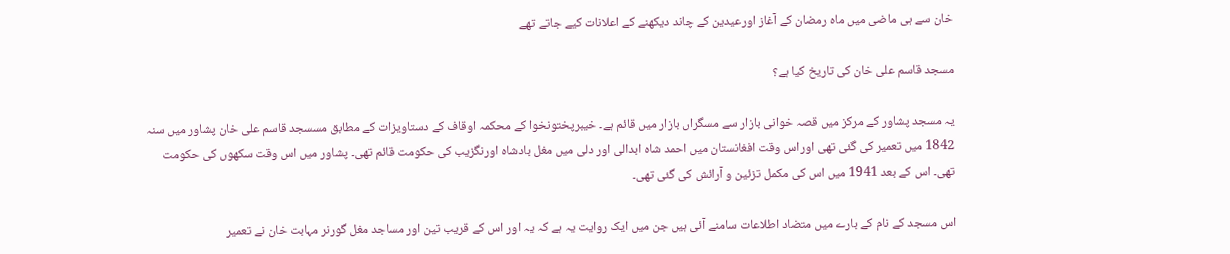خان سے ہی ماضی میں ماہ رمضان کے آغاز اورعیدین کے چاند دیکھنے کے اعلانات کیے جاتے تھے

مسجد قاسم علی خان کی تاریخ کیا ہے؟

یہ مسجد پشاور کے مرکز میں قصہ خوانی بازار سے مسگراں بازار میں قائم ہے۔ خیبرپختونخوا کے محکمہ اوقاف کے دستاویزات کے مطابق مسسجد قاسم علی خان پشاور میں سنہ 1842 میں تعمیر کی گئی تھی اوراس وقت افغانستان میں احمد شاہ ابدالی اور دلی میں مغل بادشاہ اورنگزیب کی حکومت قائم تھی۔ پشاور میں اس وقت سکھوں کی حکومت تھی۔ اس کے بعد 1941 میں اس کی مکمل تزئین و آرائش کی گئی تھی۔

اس مسجد کے نام کے بارے میں متضاد اطلاعات سامنے آئی ہیں جن میں ایک روایت یہ ہے کہ یہ اور اس کے قریب تین اور مساجد مغل گورنر مہابت خان نے تعمیر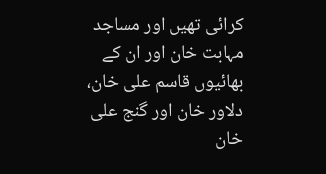کرائی تھیں اور مساجد مہابت خان اور ان کے بھائیوں قاسم علی خان، دلاور خان اور گنج علی خان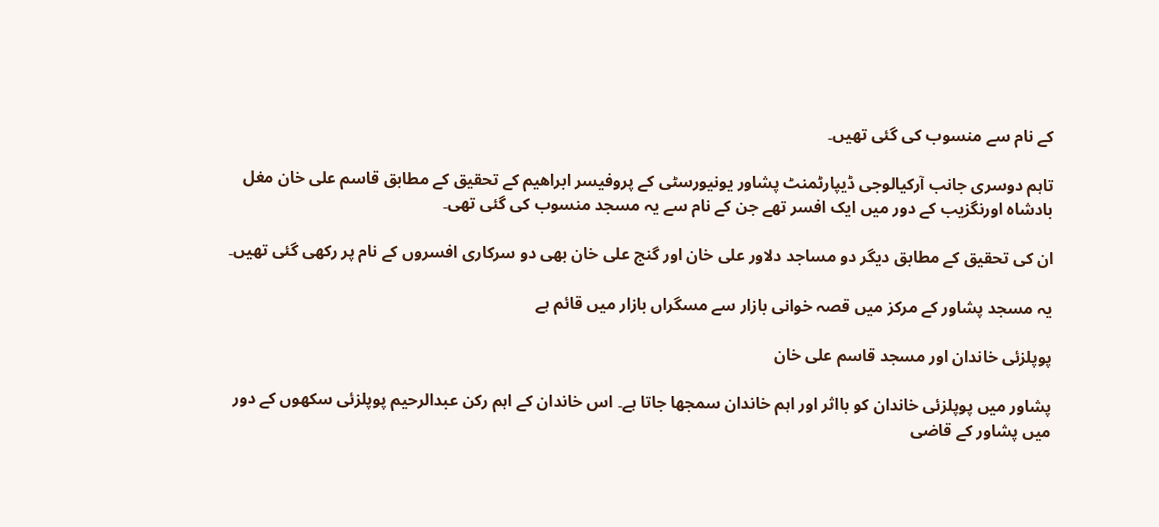کے نام سے منسوب کی گئی تھیں۔

تاہم دوسری جانب آرکیالوجی ڈیپارٹمنٹ پشاور یونیورسٹی کے پروفیسر ابراھیم کے تحقیق کے مطابق قاسم علی خان مغل بادشاہ اورنگزیب کے دور میں ایک افسر تھے جن کے نام سے یہ مسجد منسوب کی گئی تھی۔

ان کی تحقیق کے مطابق دیگر دو مساجد دلاور علی خان اور گنج علی خان بھی دو سرکاری افسروں کے نام پر رکھی گئی تھیں۔

یہ مسجد پشاور کے مرکز میں قصہ خوانی بازار سے مسگراں بازار میں قائم ہے

پوپلزئی خاندان اور مسجد قاسم علی خان

پشاور میں پوپلزئی خاندان کو بااثر اور اہم خاندان سمجھا جاتا ہے۔ اس خاندان کے اہم رکن عبدالرحیم پوپلزئی سکھوں کے دور میں پشاور کے قاضی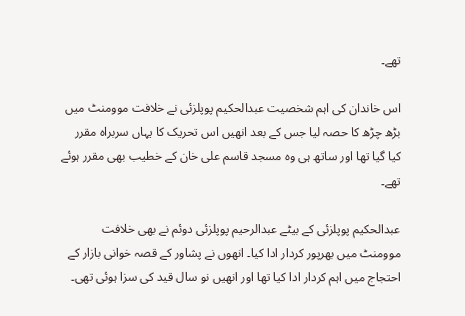تھے۔

اس خاندان کی اہم شخصیت عبدالحکیم پوپلزئی نے خلافت موومنٹ میں بڑھ چڑھ کا حصہ لیا جس کے بعد انھیں اس تحریک کا یہاں سربراہ مقرر کیا گیا تھا اور ساتھ ہی وہ مسجد قاسم علی خان کے خطیب بھی مقرر ہوئے تھے۔

عبدالحکیم پوپلزئی کے بیٹے عبدالرحیم پوپلزئی دوئم نے بھی خلافت موومنٹ میں بھرپور کردار ادا کیا۔ انھوں نے پشاور کے قصہ خوانی بازار کے احتجاج میں اہم کردار ادا کیا تھا اور انھیں نو سال قید کی سزا ہوئی تھی۔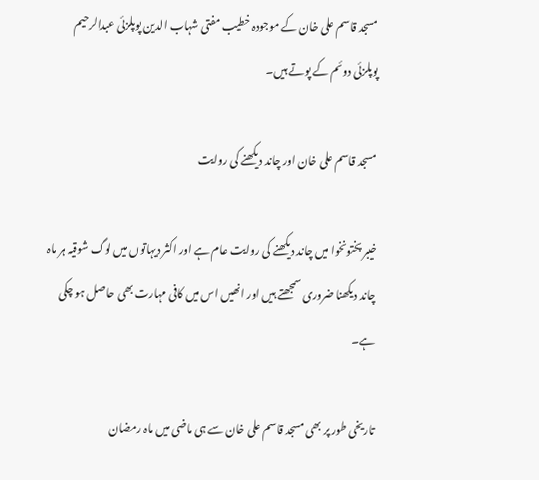مسجد قاسم علی خان کے موجودہ خطیب مفتی شہاب الدین پوپلزئی عبدالرحیم پوپلزئی دوئم کے پوتے ہیں۔

مسجد قاسم علی خان اور چاند دیکھنے کی روایت

خیبر پختونخوا میں چاند دیکھنے کی روایت عام ہے اور اکثر دیہاتوں میں لوگ شوقیہ ہر ماہ چاند دیکھنا ضروری سمجھتے ہیں اور انھیں اس میں کافی مہارت بھی حاصل ہو چکی ہے۔

تاریخی طور پر بھی مسجد قاسم علی خان سے ہی ماضی میں ماہ رمضان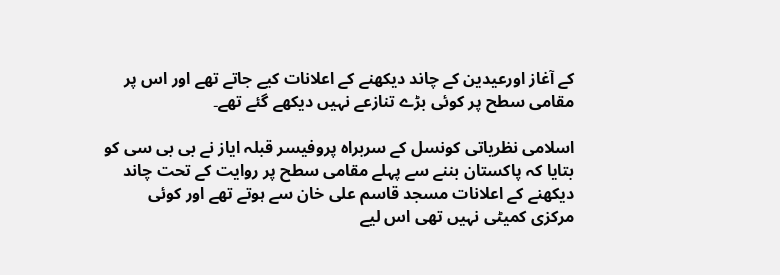کے آغاز اورعیدین کے چاند دیکھنے کے اعلانات کیے جاتے تھے اور اس پر مقامی سطح پر کوئی بڑے تنازعے نہیں دیکھے گئے تھے۔

اسلامی نظریاتی کونسل کے سربراہ پروفیسر قبلہ ایاز نے بی بی سی کو بتایا کہ پاکستان بننے سے پہلے مقامی سطح پر روایت کے تحت چاند دیکھنے کے اعلانات مسجد قاسم علی خان سے ہوتے تھے اور کوئی مرکزی کمیٹی نہیں تھی اس لیے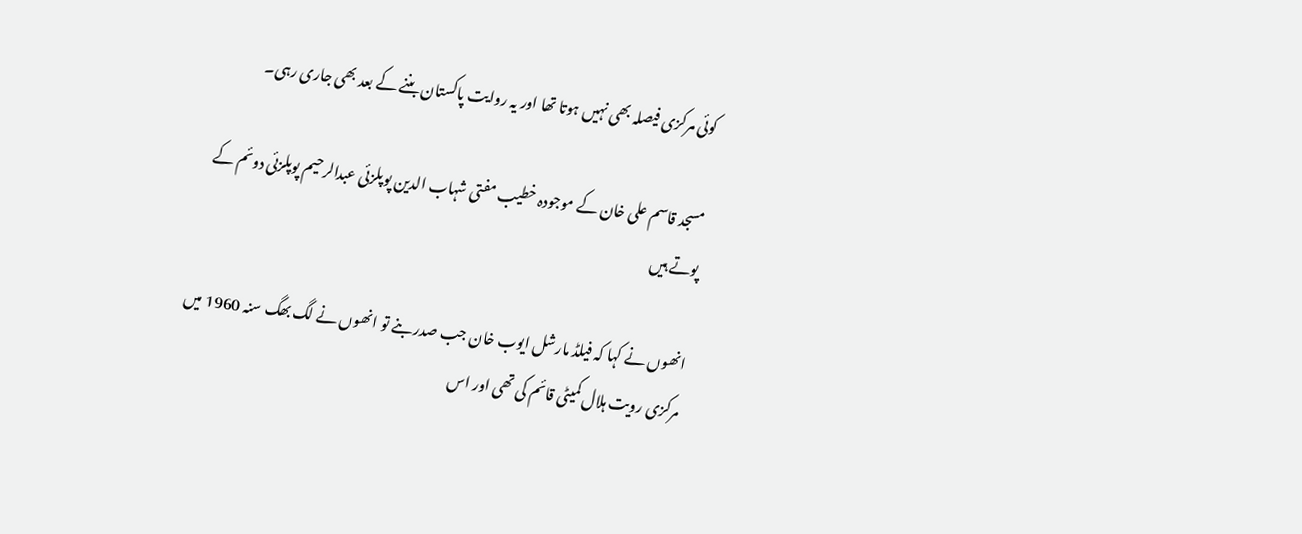کوئی مرکزی فیصلہ بھی نہیں ہوتا تھا اور یہ روایت پاکستان بننے کے بعد بھی جاری رہی۔

مسجد قاسم علی خان کے موجودہ خطیب مفتی شہاب الدین پوپلزئی عبدالرحیم پوپلزئی دوئم کے پوتے ہیں

انھوں نے کہا کہ فیلڈ مارشل ایوب خان جب صدر بنے تو انھوں نے لگ بھگ سنہ 1960 میں مرکزی رویت ہلال کمیٹی قائم کی تھی اور اس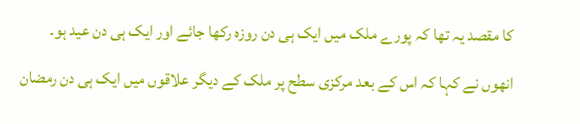کا مقصد یہ تھا کہ پورے ملک میں ایک ہی دن روزہ رکھا جائے اور ایک ہی دن عید ہو۔

انھوں نے کہا کہ اس کے بعد مرکزی سطح پر ملک کے دیگر علاقوں میں ایک ہی دن رمضان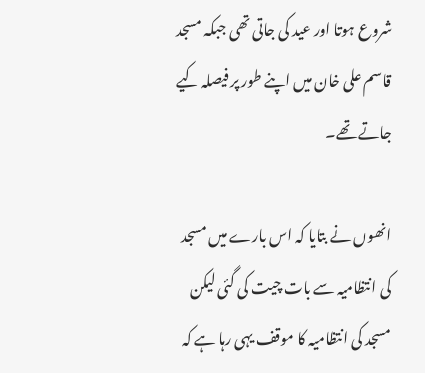شروع ہوتا اور عید کی جاتی تھی جبکہ مسجد قاسم علی خان میں اپنے طور پر فیصلہ کیے جاتے تھے۔

انھوں نے بتایا کہ اس بارے میں مسجد کی انتظامیہ سے بات چیت کی گئی لیکن مسجد کی انتظامیہ کا موقف یہی رہا ہے کہ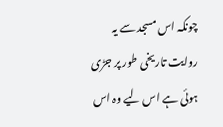چونکہ اس مسجد سے یہ روایت تاریخی طور پر جڑی ہوئی ہے اس لیے وہ اس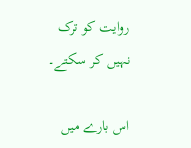روایت کو ترک نہیں کر سکتے۔

اس بارے میں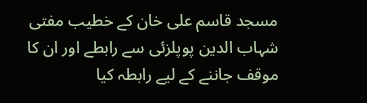مسجد قاسم علی خان کے خطیب مفتی شہاب الدین پوپلزئی سے رابطے اور ان کا موقف جاننے کے لیے رابطہ کیا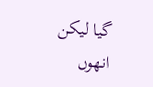گیا لیکن انھوں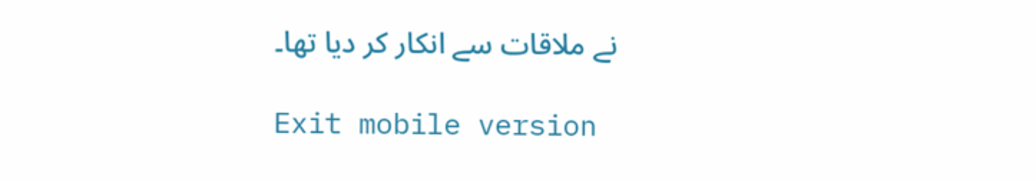نے ملاقات سے انکار کر دیا تھا۔

Exit mobile version